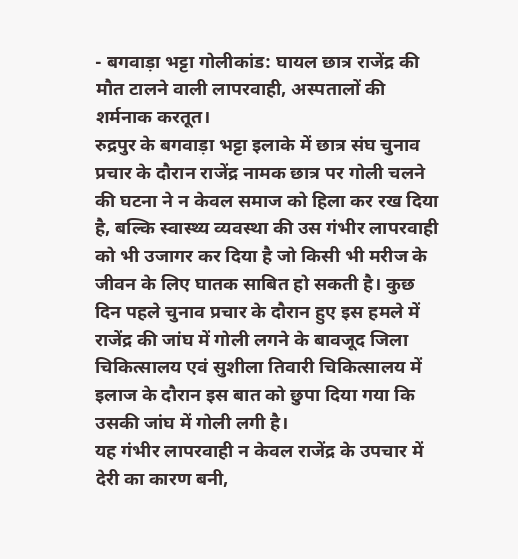- बगवाड़ा भट्टा गोलीकांड: घायल छात्र राजेंद्र की मौत टालने वाली लापरवाही, अस्पतालों की शर्मनाक करतूत।
रुद्रपुर के बगवाड़ा भट्टा इलाके में छात्र संघ चुनाव प्रचार के दौरान राजेंद्र नामक छात्र पर गोली चलने की घटना ने न केवल समाज को हिला कर रख दिया है, बल्कि स्वास्थ्य व्यवस्था की उस गंभीर लापरवाही को भी उजागर कर दिया है जो किसी भी मरीज के जीवन के लिए घातक साबित हो सकती है। कुछ दिन पहले चुनाव प्रचार के दौरान हुए इस हमले में राजेंद्र की जांघ में गोली लगने के बावजूद जिला चिकित्सालय एवं सुशीला तिवारी चिकित्सालय में इलाज के दौरान इस बात को छुपा दिया गया कि उसकी जांघ में गोली लगी है।
यह गंभीर लापरवाही न केवल राजेंद्र के उपचार में देरी का कारण बनी,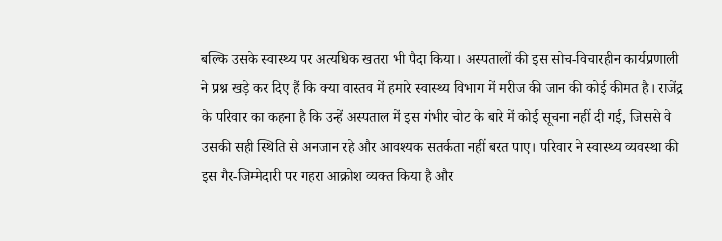बल्कि उसके स्वास्थ्य पर अत्यधिक खतरा भी पैदा किया। अस्पतालों की इस सोच-विचारहीन कार्यप्रणाली ने प्रश्न खड़े कर दिए हैं कि क्या वास्तव में हमारे स्वास्थ्य विभाग में मरीज की जान की कोई कीमत है। राजेंद्र के परिवार का कहना है कि उन्हें अस्पताल में इस गंभीर चोट के बारे में कोई सूचना नहीं दी गई, जिससे वे उसकी सही स्थिति से अनजान रहे और आवश्यक सतर्कता नहीं बरत पाए। परिवार ने स्वास्थ्य व्यवस्था की इस गैर-जिम्मेदारी पर गहरा आक्रोश व्यक्त किया है और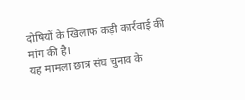दोषियों के खिलाफ कड़ी कार्रवाई की मांग की है।
यह मामला छात्र संघ चुनाव के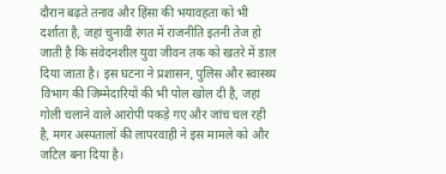दौरान बढ़ते तनाव और हिंसा की भयावहता को भी दर्शाता है, जहां चुनावी रंगत में राजनीति इतनी तेज हो जाती है कि संवेदनशील युवा जीवन तक को खतरे में डाल दिया जाता है। इस घटना ने प्रशासन, पुलिस और स्वास्थ्य विभाग की जिम्मेदारियों की भी पोल खोल दी है, जहां गोली चलाने वाले आरोपी पकड़े गए और जांच चल रही है, मगर अस्पतालों की लापरवाही ने इस मामले को और जटिल बना दिया है।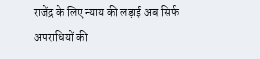राजेंद्र के लिए न्याय की लड़ाई अब सिर्फ अपराधियों की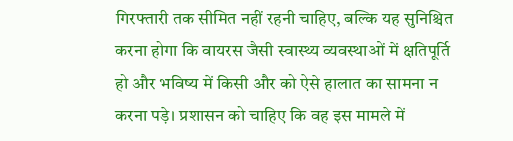गिरफ्तारी तक सीमित नहीं रहनी चाहिए, बल्कि यह सुनिश्चित करना होगा कि वायरस जैसी स्वास्थ्य व्यवस्थाओं में क्षतिपूर्ति हो और भविष्य में किसी और को ऐसे हालात का सामना न करना पड़े। प्रशासन को चाहिए कि वह इस मामले में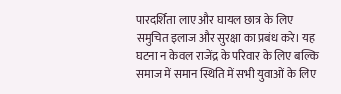पारदर्शिता लाए और घायल छात्र के लिए समुचित इलाज और सुरक्षा का प्रबंध करे। यह घटना न केवल राजेंद्र के परिवार के लिए बल्कि समाज में समान स्थिति में सभी युवाओं के लिए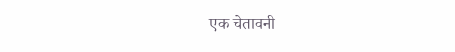एक चेतावनी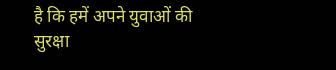है कि हमें अपने युवाओं की सुरक्षा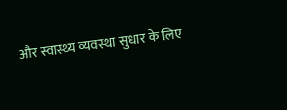और स्वास्थ्य व्यवस्था सुधार के लिए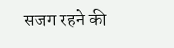सजग रहने की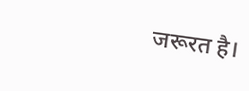जरूरत है।